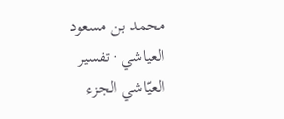محمد بن مسعود العياشي · تفسير العيّاشي الجزء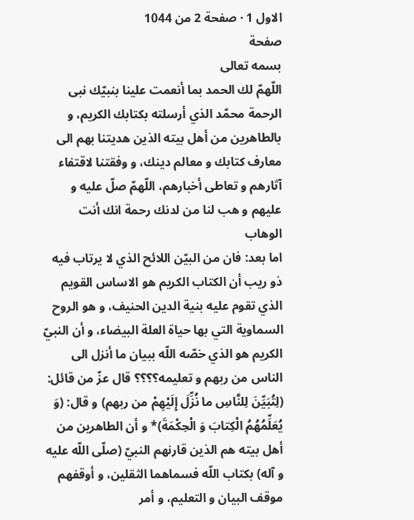الاول 1 · صفحة 2 من 1044
صفحة
بسمه تعالى
اللّهمّ لك الحمد بما أنعمت علينا بنبيّك نبى الرحمة محمّد الذي أرسلته بكتابك الكريم، و بالطاهرين من أهل بيته الذين هديتنا بهم الى معارف كتابك و معالم دينك، و وفقتنا لاقتفاء آثارهم و تعاطى أخبارهم، اللّهمّ صلّ عليه و عليهم و هب لنا من لدنك رحمة انك أنت الوهاب
اما بعد: فان من البيّن اللائح الذي لا يرتاب فيه ذو ريب أن الكتاب الكريم هو الاساس القويم الذي تقوم عليه بنية الدين الحنيف، و هو الروح السماوية التي بها حياة العلة البيضاء، و أن النبيّ الكريم هو الذي خصّه اللّه ببيان ما أنزل الى الناس من ربهم و تعليمه؟؟؟؟ قال عزّ من قائل: (لِتُبَيِّنَ لِلنَّاسِ ما نُزِّلَ إِلَيْهِمْ من ربهم) و قال: (وَ يُعَلِّمُهُمُ الْكِتابَ وَ الْحِكْمَةَ)* و أن الطاهرين من أهل بيته هم الذين قارنهم النبيّ (صلّى اللّه عليه و آله) بكتاب اللّه فسماهما الثقلين، و أوقفهم موقف البيان و التعليم، و أمر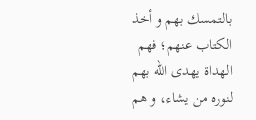بالتمسك بهم و أخذ الكتاب عنهم؛ فهم الهداة يهدى اللّه بهم لنوره من يشاء، و هم